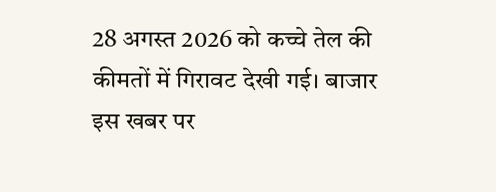28 अगस्त 2026 को कच्चे तेल की कीमतों में गिरावट देखी गई। बाजार इस खबर पर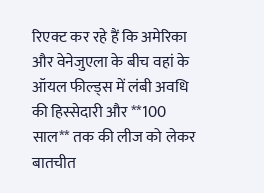रिएक्ट कर रहे हैं कि अमेरिका और वेनेजुएला के बीच वहां के ऑयल फील्ड्स में लंबी अवधि की हिस्सेदारी और **100 साल** तक की लीज को लेकर बातचीत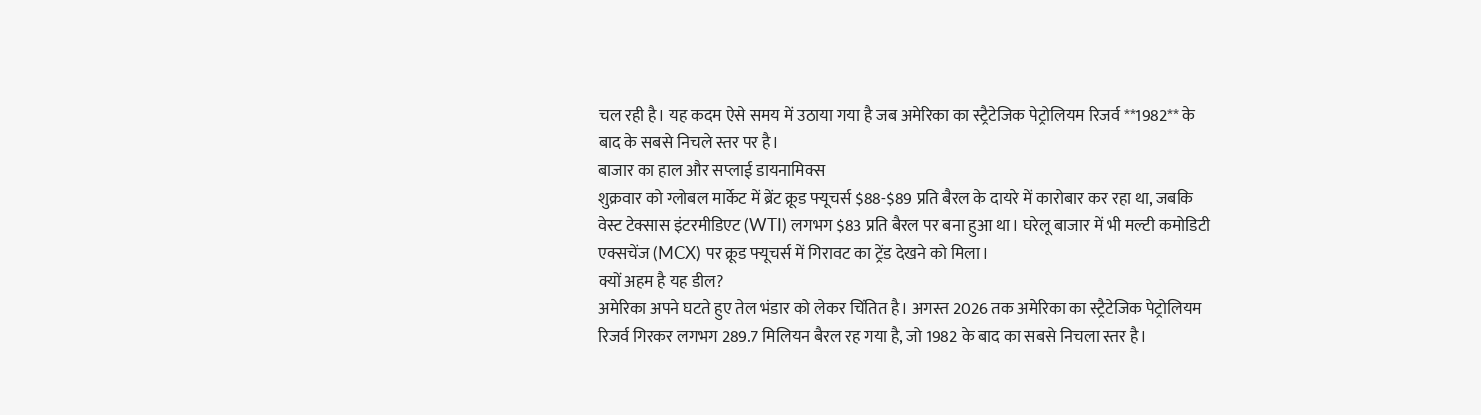चल रही है। यह कदम ऐसे समय में उठाया गया है जब अमेरिका का स्ट्रैटेजिक पेट्रोलियम रिजर्व **1982** के बाद के सबसे निचले स्तर पर है।
बाजार का हाल और सप्लाई डायनामिक्स
शुक्रवार को ग्लोबल मार्केट में ब्रेंट क्रूड फ्यूचर्स $88-$89 प्रति बैरल के दायरे में कारोबार कर रहा था, जबकि वेस्ट टेक्सास इंटरमीडिएट (WTI) लगभग $83 प्रति बैरल पर बना हुआ था। घरेलू बाजार में भी मल्टी कमोडिटी एक्सचेंज (MCX) पर क्रूड फ्यूचर्स में गिरावट का ट्रेंड देखने को मिला।
क्यों अहम है यह डील?
अमेरिका अपने घटते हुए तेल भंडार को लेकर चिंतित है। अगस्त 2026 तक अमेरिका का स्ट्रैटेजिक पेट्रोलियम रिजर्व गिरकर लगभग 289.7 मिलियन बैरल रह गया है, जो 1982 के बाद का सबसे निचला स्तर है।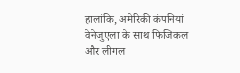हालांकि, अमेरिकी कंपनियां वेनेजुएला के साथ फिजिकल और लीगल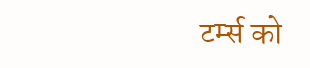टर्म्स को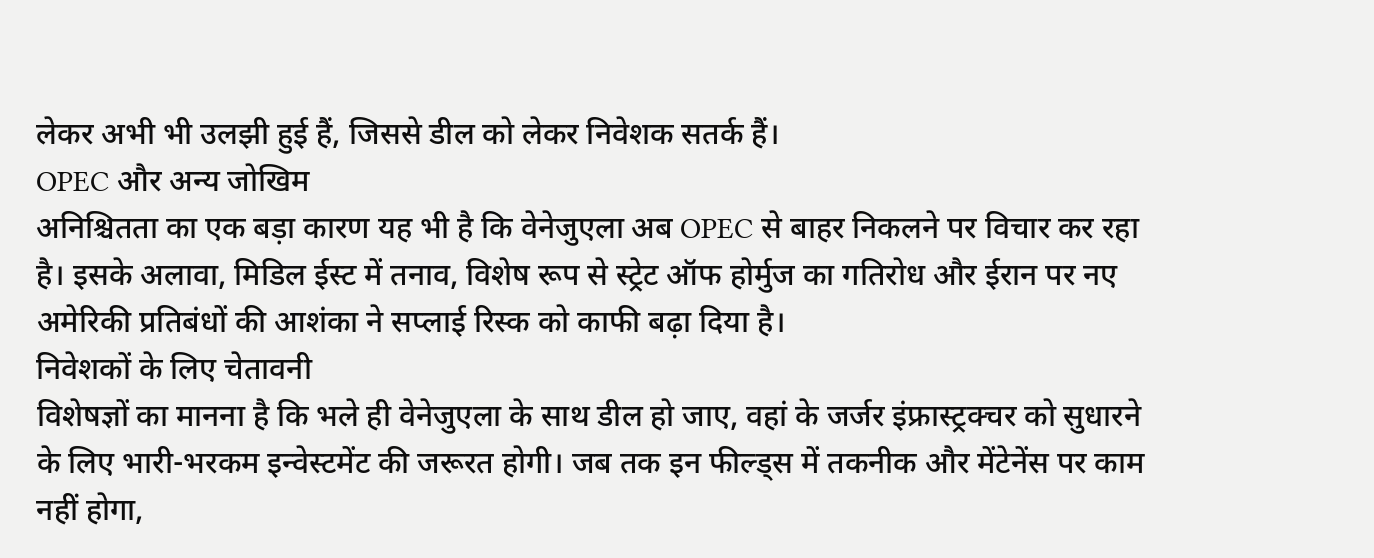लेकर अभी भी उलझी हुई हैं, जिससे डील को लेकर निवेशक सतर्क हैं।
OPEC और अन्य जोखिम
अनिश्चितता का एक बड़ा कारण यह भी है कि वेनेजुएला अब OPEC से बाहर निकलने पर विचार कर रहा है। इसके अलावा, मिडिल ईस्ट में तनाव, विशेष रूप से स्ट्रेट ऑफ होर्मुज का गतिरोध और ईरान पर नए अमेरिकी प्रतिबंधों की आशंका ने सप्लाई रिस्क को काफी बढ़ा दिया है।
निवेशकों के लिए चेतावनी
विशेषज्ञों का मानना है कि भले ही वेनेजुएला के साथ डील हो जाए, वहां के जर्जर इंफ्रास्ट्रक्चर को सुधारने के लिए भारी-भरकम इन्वेस्टमेंट की जरूरत होगी। जब तक इन फील्ड्स में तकनीक और मेंटेनेंस पर काम नहीं होगा,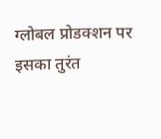ग्लोबल प्रोडक्शन पर इसका तुरंत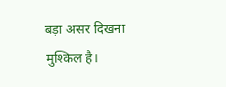बड़ा असर दिखना मुश्किल है।